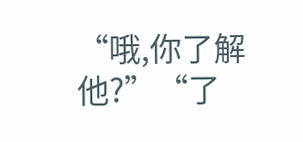“哦,你了解他?”“了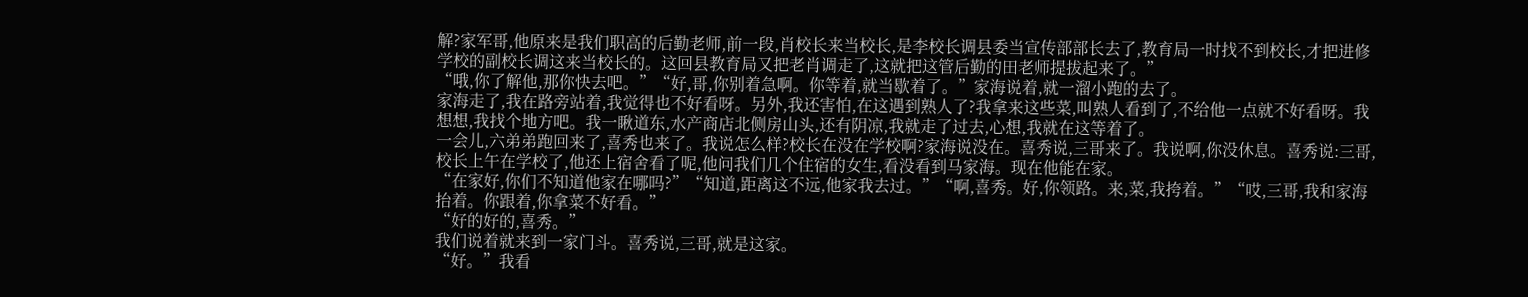解?家军哥,他原来是我们职高的后勤老师,前一段,肖校长来当校长,是李校长调县委当宣传部部长去了,教育局一时找不到校长,才把进修学校的副校长调这来当校长的。这回县教育局又把老肖调走了,这就把这管后勤的田老师提拔起来了。”
“哦,你了解他,那你快去吧。”“好,哥,你别着急啊。你等着,就当歇着了。”家海说着,就一溜小跑的去了。
家海走了,我在路旁站着,我觉得也不好看呀。另外,我还害怕,在这遇到熟人了?我拿来这些菜,叫熟人看到了,不给他一点就不好看呀。我想想,我找个地方吧。我一瞅道东,水产商店北侧房山头,还有阴凉,我就走了过去,心想,我就在这等着了。
一会儿,六弟弟跑回来了,喜秀也来了。我说怎么样?校长在没在学校啊?家海说没在。喜秀说,三哥来了。我说啊,你没休息。喜秀说:三哥,校长上午在学校了,他还上宿舍看了呢,他问我们几个住宿的女生,看没看到马家海。现在他能在家。
“在家好,你们不知道他家在哪吗?”“知道,距离这不远,他家我去过。”“啊,喜秀。好,你领路。来,菜,我挎着。”“哎,三哥,我和家海抬着。你跟着,你拿菜不好看。”
“好的好的,喜秀。”
我们说着就来到一家门斗。喜秀说,三哥,就是这家。
“好。”我看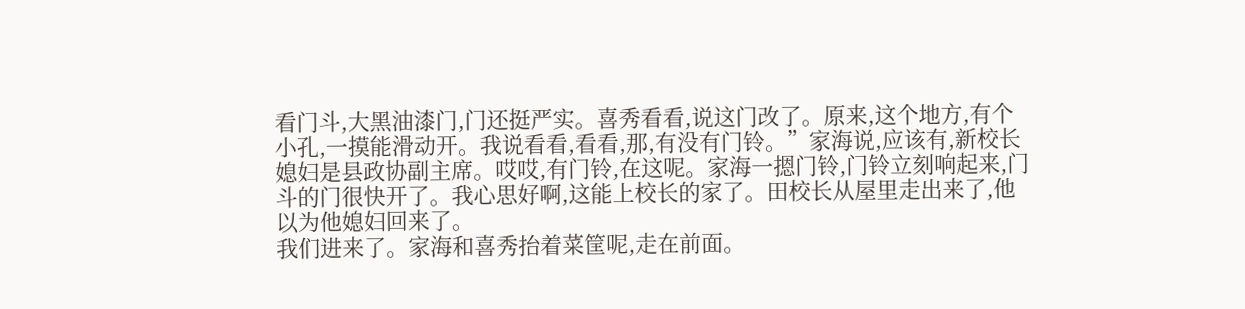看门斗,大黑油漆门,门还挺严实。喜秀看看,说这门改了。原来,这个地方,有个小孔,一摸能滑动开。我说看看,看看,那,有没有门铃。”家海说,应该有,新校长媳妇是县政协副主席。哎哎,有门铃,在这呢。家海一摁门铃,门铃立刻响起来,门斗的门很快开了。我心思好啊,这能上校长的家了。田校长从屋里走出来了,他以为他媳妇回来了。
我们进来了。家海和喜秀抬着菜筐呢,走在前面。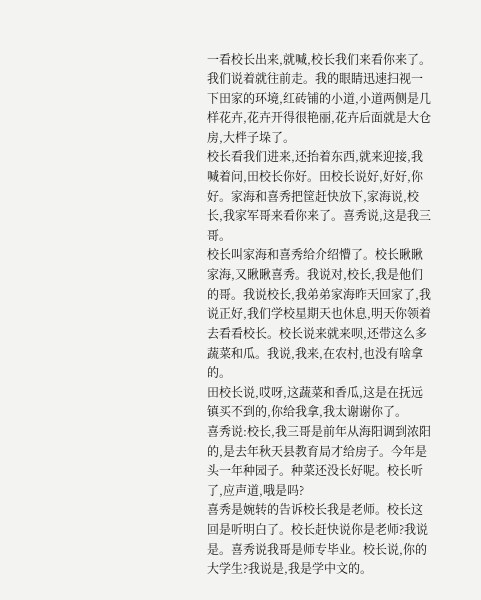一看校长出来,就喊,校长我们来看你来了。我们说着就往前走。我的眼睛迅速扫视一下田家的环境,红砖铺的小道,小道两侧是几样花卉,花卉开得很艳丽,花卉后面就是大仓房,大柈子垛了。
校长看我们进来,还抬着东西,就来迎接,我喊着问,田校长你好。田校长说好,好好,你好。家海和喜秀把筐赶快放下,家海说,校长,我家军哥来看你来了。喜秀说,这是我三哥。
校长叫家海和喜秀给介绍懵了。校长瞅瞅家海,又瞅瞅喜秀。我说对,校长,我是他们的哥。我说校长,我弟弟家海昨天回家了,我说正好,我们学校星期天也休息,明天你领着去看看校长。校长说来就来呗,还带这么多蔬菜和瓜。我说,我来,在农村,也没有啥拿的。
田校长说,哎呀,这蔬菜和香瓜,这是在抚远镇买不到的,你给我拿,我太谢谢你了。
喜秀说:校长,我三哥是前年从海阳调到浓阳的,是去年秋天县教育局才给房子。今年是头一年种园子。种菜还没长好呢。校长听了,应声道,哦是吗?
喜秀是婉转的告诉校长我是老师。校长这回是听明白了。校长赶快说你是老师?我说是。喜秀说我哥是师专毕业。校长说,你的大学生?我说是,我是学中文的。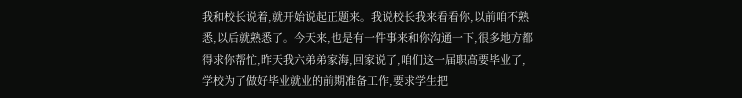我和校长说着,就开始说起正题来。我说校长我来看看你,以前咱不熟悉,以后就熟悉了。今天来,也是有一件事来和你沟通一下,很多地方都得求你帮忙,昨天我六弟弟家海,回家说了,咱们这一届职高要毕业了,学校为了做好毕业就业的前期准备工作,要求学生把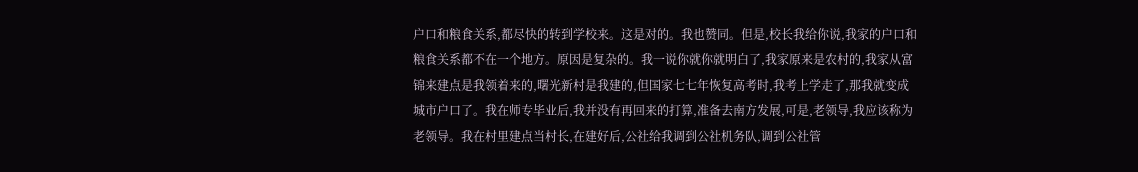户口和粮食关系,都尽快的转到学校来。这是对的。我也赞同。但是,校长我给你说,我家的户口和粮食关系都不在一个地方。原因是复杂的。我一说你就你就明白了,我家原来是农村的,我家从富锦来建点是我领着来的,曙光新村是我建的,但国家七七年恢复高考时,我考上学走了,那我就变成城市户口了。我在师专毕业后,我并没有再回来的打算,准备去南方发展,可是,老领导,我应该称为老领导。我在村里建点当村长,在建好后,公社给我调到公社机务队,调到公社管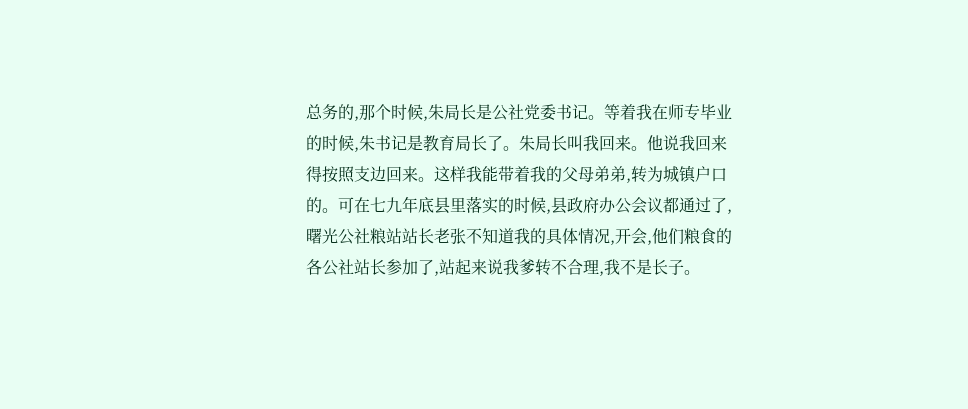总务的,那个时候,朱局长是公社党委书记。等着我在师专毕业的时候,朱书记是教育局长了。朱局长叫我回来。他说我回来得按照支边回来。这样我能带着我的父母弟弟,转为城镇户口的。可在七九年底县里落实的时候,县政府办公会议都通过了,曙光公社粮站站长老张不知道我的具体情况,开会,他们粮食的各公社站长参加了,站起来说我爹转不合理,我不是长子。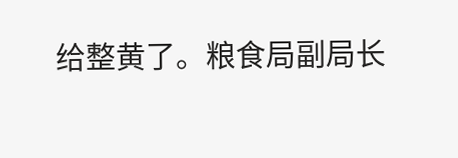给整黄了。粮食局副局长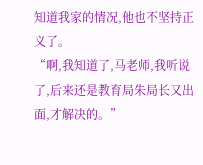知道我家的情况,他也不坚持正义了。
“啊,我知道了,马老师,我听说了,后来还是教育局朱局长又出面,才解决的。”